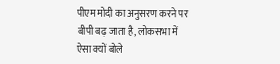पीएम मोदी का अनुसरण करने पर बीपी बढ़ जाता है, लोकसभा में ऐसा क्यों बोले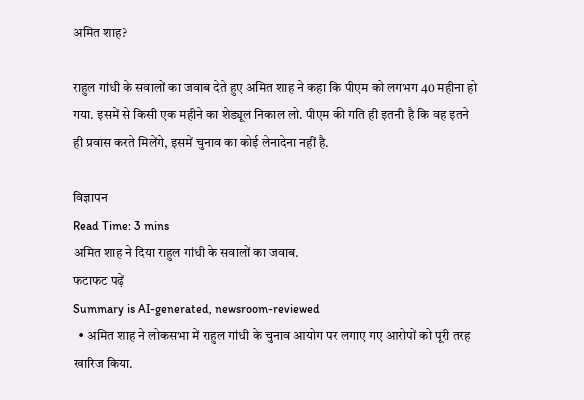अमित शाह?

राहुल गांधी के सवालों का जवाब देते हुए अमित शाह ने कहा कि पीएम को लगभग 40 महीना हो गया. इसमें से किसी एक महीने का शेड्यूल निकाल लो. पीएम की गति ही इतनी है कि वह इतने ही प्रवास करते मिलेंगे, इसमें चुनाव का कोई लेनादेना नहीं है.

विज्ञापन
Read Time: 3 mins
अमित शाह ने दिया राहुल गांधी के सवालों का जवाब.
फटाफट पढ़ें
Summary is AI-generated, newsroom-reviewed
  • अमित शाह ने लोकसभा में राहुल गांधी के चुनाव आयोग पर लगाए गए आरोपों को पूरी तरह खारिज किया.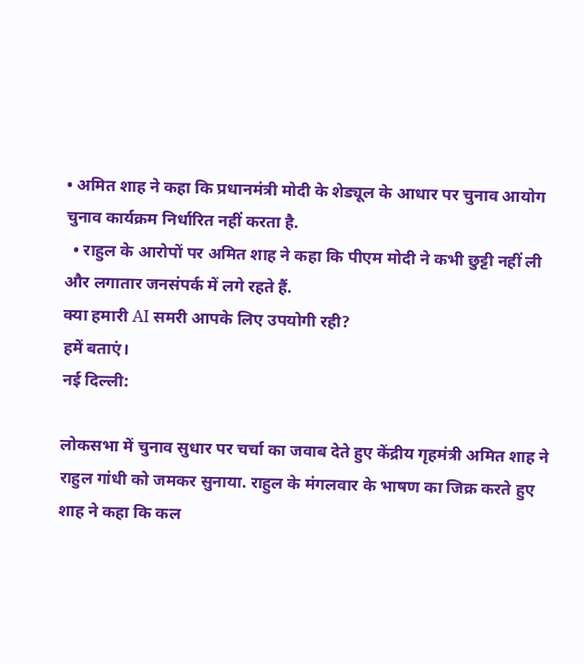• अमित शाह ने कहा कि प्रधानमंत्री मोदी के शेड्यूल के आधार पर चुनाव आयोग चुनाव कार्यक्रम निर्धारित नहीं करता है.
  • राहुल के आरोपों पर अमित शाह ने कहा कि पीएम मोदी ने कभी छुट्टी नहीं ली और लगातार जनसंपर्क में लगे रहते हैं.
क्या हमारी AI समरी आपके लिए उपयोगी रही?
हमें बताएं।
नई दिल्ली:

लोकसभा में चुनाव सुधार पर चर्चा का जवाब देते हुए केंद्रीय गृहमंत्री अमित शाह ने राहुल गांधी को जमकर सुनाया. राहुल के मंगलवार के भाषण का जिक्र करते हुए शाह ने कहा कि कल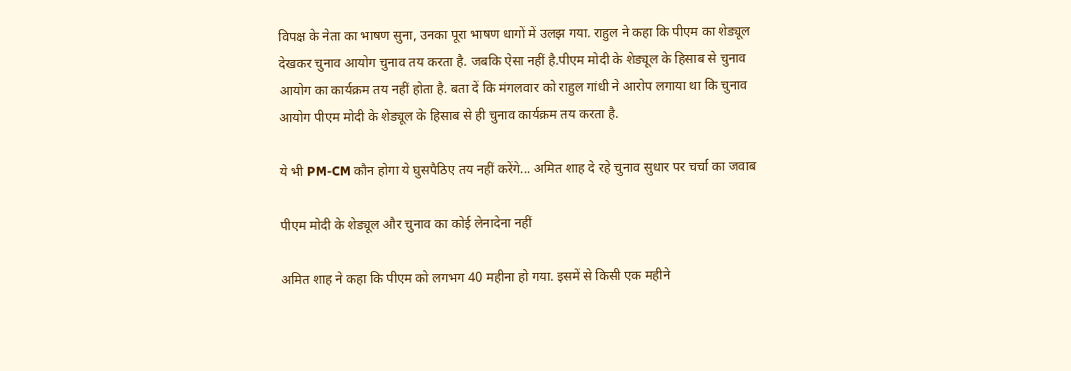विपक्ष के नेता का भाषण सुना, उनका पूरा भाषण धागों में उलझ गया. राहुल ने कहा कि पीएम का शेड्यूल देखकर चुनाव आयोग चुनाव तय करता है. जबकि ऐसा नहीं है.पीएम मोदी के शेड्यूल के हिसाब से चुनाव आयोग का कार्यक्रम तय नहीं होता है. बता दें कि मंगलवार को राहुल गांधी ने आरोप लगाया था कि चुनाव आयोग पीएम मोदी के शेड्यूल के हिसाब से ही चुनाव कार्यक्रम तय करता है.

ये भी PM-CM कौन होगा ये घुसपैठिए तय नहीं करेंगे... अमित शाह दे रहे चुनाव सुधार पर चर्चा का जवाब

पीएम मोदी के शेड्यूल और चुनाव का कोई लेनादेना नहीं

अमित शाह ने कहा कि पीएम को लगभग 40 महीना हो गया. इसमें से किसी एक महीने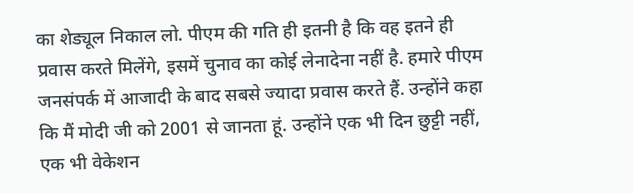का शेड्यूल निकाल लो. पीएम की गति ही इतनी है कि वह इतने ही प्रवास करते मिलेंगे, इसमें चुनाव का कोई लेनादेना नहीं है. हमारे पीएम जनसंपर्क में आजादी के बाद सबसे ज्यादा प्रवास करते हैं. उन्होंने कहा कि मैं मोदी जी को 2001 से जानता हूं. उन्होंने एक भी दिन छुट्टी नहीं, एक भी वेकेशन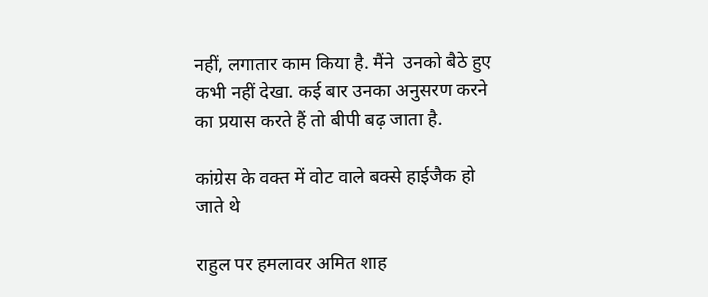नहीं, लगातार काम किया है. मैंने  उनको बैठे हुए कभी नहीं देखा. कई बार उनका अनुसरण करने का प्रयास करते हैं तो बीपी बढ़ जाता है.

कांग्रेस के वक्त में वोट वाले बक्से हाईजैक हो जाते थे

राहुल पर हमलावर अमित शाह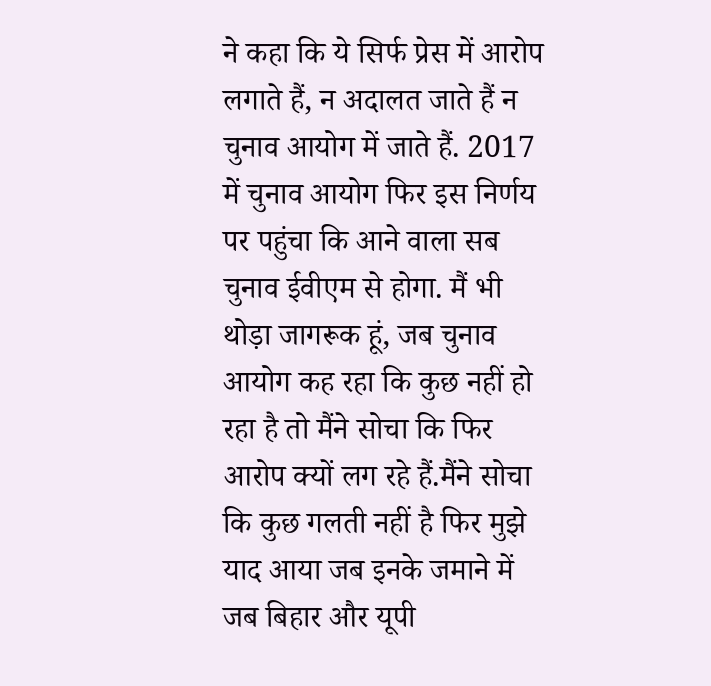ने कहा कि ये सिर्फ प्रेस में आरोप लगाते हैं, न अदालत जाते हैं न चुनाव आयोग में जाते हैं. 2017 में चुनाव आयोग फिर इस निर्णय पर पहुंचा कि आने वाला सब चुनाव ईवीएम से होगा. मैं भी थोड़ा जागरूक हूं, जब चुनाव आयोग कह रहा कि कुछ नहीं हो रहा है तो मैंने सोचा कि फिर आरोप क्यों लग रहे हैं.मैंने सोचा कि कुछ गलती नहीं है फिर मुझे याद आया जब इनके जमाने में जब बिहार और यूपी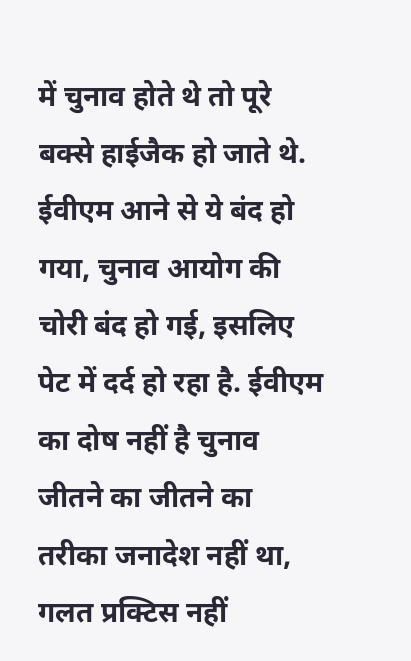में चुनाव होते थे तो पूरे बक्से हाईजैक हो जाते थे. ईवीएम आने से ये बंद हो गया, चुनाव आयोग की चोरी बंद हो गई, इसलिए पेट में दर्द हो रहा है. ईवीएम का दोष नहीं है चुनाव जीतने का जीतने का तरीका जनादेश नहीं था, गलत प्रक्टिस नहीं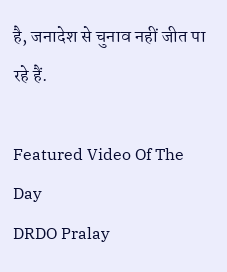है, जनादेश से चुनाव नहीं जीत पा रहे हैं.

Featured Video Of The Day
DRDO Pralay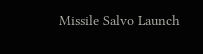Missile Salvo Launch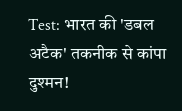Test: भारत की 'डबल अटैक' तकनीक से कांपा दुश्मन!